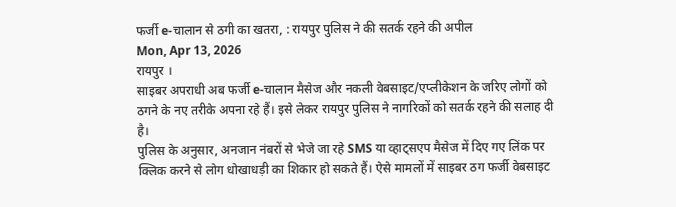फर्जी e-चालान से ठगी का खतरा, : रायपुर पुलिस ने की सतर्क रहने की अपील
Mon, Apr 13, 2026
रायपुर ।
साइबर अपराधी अब फर्जी e-चालान मैसेज और नकली वेबसाइट/एप्लीकेशन के जरिए लोगों को ठगने के नए तरीके अपना रहे हैं। इसे लेकर रायपुर पुलिस ने नागरिकों को सतर्क रहने की सलाह दी है।
पुलिस के अनुसार, अनजान नंबरों से भेजे जा रहे SMS या व्हाट्सएप मैसेज में दिए गए लिंक पर क्लिक करने से लोग धोखाधड़ी का शिकार हो सकते हैं। ऐसे मामलों में साइबर ठग फर्जी वेबसाइट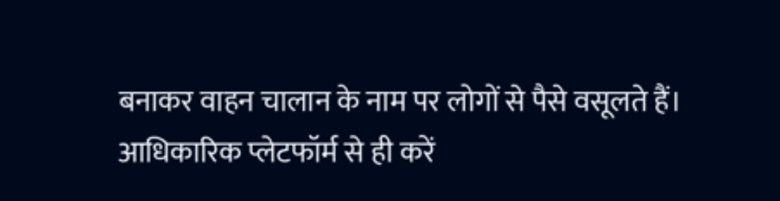बनाकर वाहन चालान के नाम पर लोगों से पैसे वसूलते हैं।
आधिकारिक प्लेटफॉर्म से ही करें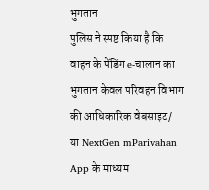भुगतान
पुलिस ने स्पष्ट किया है कि वाहन के पेंडिंग e-चालान का भुगतान केवल परिवहन विभाग की आधिकारिक वेबसाइट/
या NextGen mParivahan App के माध्यम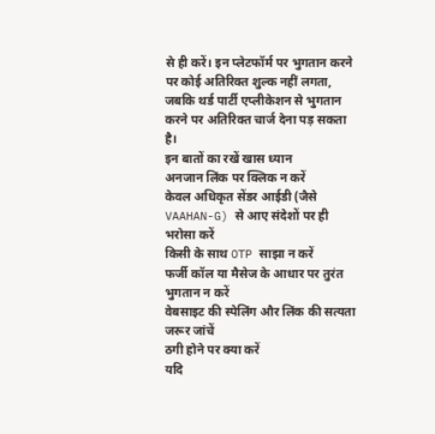से ही करें। इन प्लेटफॉर्म पर भुगतान करने पर कोई अतिरिक्त शुल्क नहीं लगता, जबकि थर्ड पार्टी एप्लीकेशन से भुगतान करने पर अतिरिक्त चार्ज देना पड़ सकता है।
इन बातों का रखें खास ध्यान
अनजान लिंक पर क्लिक न करें
केवल अधिकृत सेंडर आईडी (जैसे VAAHAN-G) से आए संदेशों पर ही भरोसा करें
किसी के साथ OTP साझा न करें
फर्जी कॉल या मैसेज के आधार पर तुरंत भुगतान न करें
वेबसाइट की स्पेलिंग और लिंक की सत्यता जरूर जांचें
ठगी होने पर क्या करें
यदि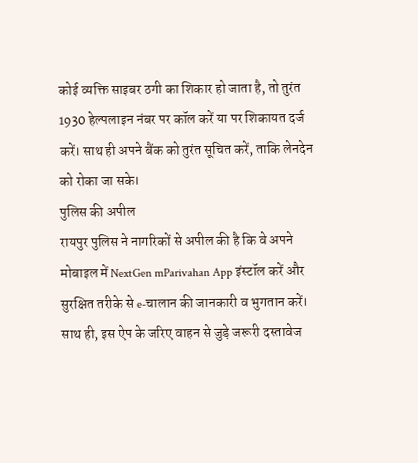कोई व्यक्ति साइबर ठगी का शिकार हो जाता है, तो तुरंत 1930 हेल्पलाइन नंबर पर कॉल करें या पर शिकायत दर्ज करें। साथ ही अपने बैंक को तुरंत सूचित करें, ताकि लेनदेन को रोका जा सके।
पुलिस की अपील
रायपुर पुलिस ने नागरिकों से अपील की है कि वे अपने मोबाइल में NextGen mParivahan App इंस्टॉल करें और सुरक्षित तरीके से e-चालान की जानकारी व भुगतान करें। साथ ही, इस ऐप के जरिए वाहन से जुड़े जरूरी दस्तावेज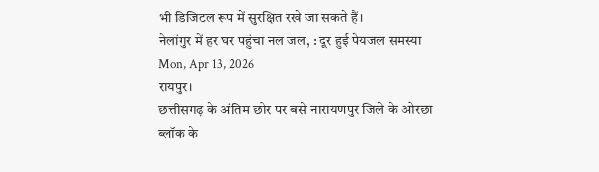भी डिजिटल रूप में सुरक्षित रखे जा सकते हैं।
नेलांगुर में हर घर पहुंचा नल जल, : दूर हुई पेयजल समस्या
Mon, Apr 13, 2026
रायपुर।
छत्तीसगढ़ के अंतिम छोर पर बसे नारायणपुर जिले के ओरछा ब्लॉक के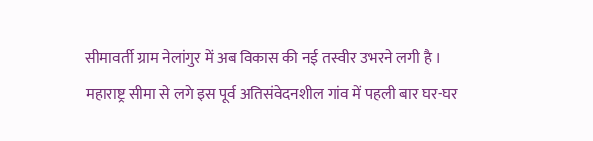सीमावर्ती ग्राम नेलांगुर में अब विकास की नई तस्वीर उभरने लगी है । महाराष्ट्र सीमा से लगे इस पूर्व अतिसंवेदनशील गांव में पहली बार घर-घर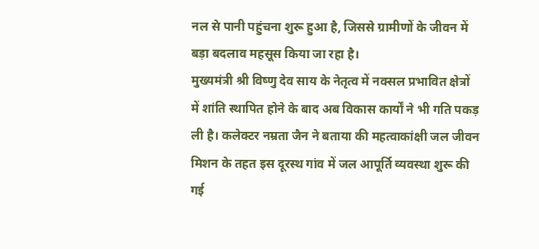नल से पानी पहुंचना शुरू हुआ है, जिससे ग्रामीणों के जीवन में बड़ा बदलाव महसूस किया जा रहा है।
मुख्यमंत्री श्री विष्णु देव साय के नेतृत्व में नक्सल प्रभावित क्षेत्रों में शांति स्थापित होने के बाद अब विकास कार्यों ने भी गति पकड़ ली है। कलेक्टर नम्रता जैन ने बताया की महत्वाकांक्षी जल जीवन मिशन के तहत इस दूरस्थ गांव में जल आपूर्ति व्यवस्था शुरू की गई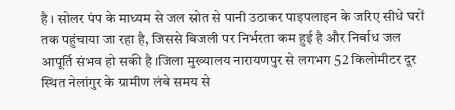है । सोलर पंप के माध्यम से जल स्रोत से पानी उठाकर पाइपलाइन के जरिए सीधे घरों तक पहुंचाया जा रहा है, जिससे बिजली पर निर्भरता कम हुई है और निर्बाध जल आपूर्ति संभव हो सकी है ।जिला मुख्यालय नारायणपुर से लगभग 52 किलोमीटर दूर स्थित नेलांगुर के ग्रामीण लंबे समय से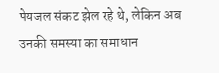पेयजल संकट झेल रहे थे, लेकिन अब उनकी समस्या का समाधान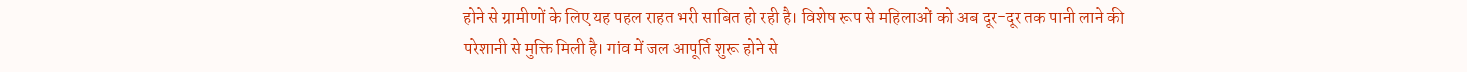होने से ग्रामीणों के लिए यह पहल राहत भरी साबित हो रही है। विशेष रूप से महिलाओं को अब दूर-दूर तक पानी लाने की परेशानी से मुक्ति मिली है। गांव में जल आपूर्ति शुरू होने से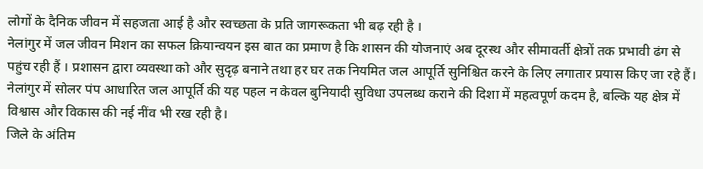लोगों के दैनिक जीवन में सहजता आई है और स्वच्छता के प्रति जागरूकता भी बढ़ रही है ।
नेलांगुर में जल जीवन मिशन का सफल क्रियान्वयन इस बात का प्रमाण है कि शासन की योजनाएं अब दूरस्थ और सीमावर्ती क्षेत्रों तक प्रभावी ढंग से पहुंच रही हैं । प्रशासन द्वारा व्यवस्था को और सुदृढ़ बनाने तथा हर घर तक नियमित जल आपूर्ति सुनिश्चित करने के लिए लगातार प्रयास किए जा रहे हैं। नेलांगुर में सोलर पंप आधारित जल आपूर्ति की यह पहल न केवल बुनियादी सुविधा उपलब्ध कराने की दिशा में महत्वपूर्ण कदम है, बल्कि यह क्षेत्र में विश्वास और विकास की नई नींव भी रख रही है।
जिले के अंतिम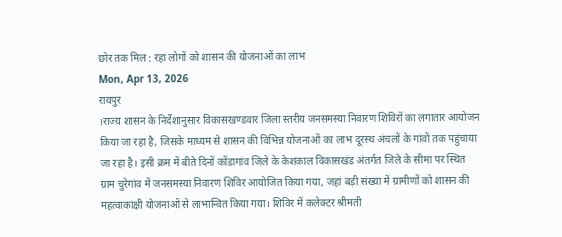छोर तक मिल : रहा लोगों को शासन की योजनाओं का लाभ
Mon, Apr 13, 2026
रायपुर
।राज्य शासन के निर्देशानुसार विकासखण्डवार जिला स्तरीय जनसमस्या निवारण शिविरों का लगातार आयोजन किया जा रहा है, जिसके माध्यम से शासन की विभिन्न योजनाओं का लाभ दूरस्थ अंचलों के गांवों तक पहुंचाया जा रहा है। इसी क्रम में बीते दिनों कोंडागांव जिले के केशकाल विकासखंड अंतर्गत जिले के सीमा पर स्थित ग्राम चुरेगांव में जनसमस्या निवारण शिविर आयोजित किया गया, जहां बड़ी संख्या में ग्रामीणों को शासन की महत्वाकांक्षी योजनाओं से लाभान्वित किया गया। शिविर में कलेक्टर श्रीमती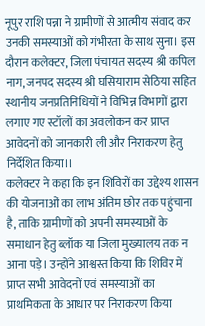नूपुर राशि पन्ना ने ग्रामीणों से आत्मीय संवाद कर उनकी समस्याओं को गंभीरता के साथ सुना। इस दौरान कलेक्टर, जिला पंचायत सदस्य श्री कपिल नाग, जनपद सदस्य श्री घसियाराम सेठिया सहित स्थानीय जनप्रतिनिधियों ने विभिन्न विभागों द्वारा लगाए गए स्टॉलों का अवलोकन कर प्राप्त आवेदनों को जानकारी ली और निराकरण हेतु निर्देशित किया।।
कलेक्टर ने कहा कि इन शिविरों का उद्देश्य शासन की योजनाओं का लाभ अंतिम छोर तक पहुंचाना है, ताकि ग्रामीणों को अपनी समस्याओं के समाधान हेतु ब्लॉक या जिला मुख्यालय तक न आना पड़े। उन्होंने आश्वस्त किया कि शिविर में प्राप्त सभी आवेदनों एवं समस्याओं का प्राथमिकता के आधार पर निराकरण किया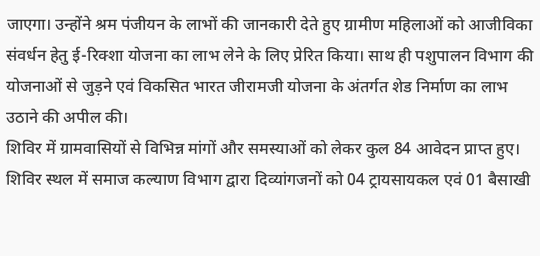जाएगा। उन्होंने श्रम पंजीयन के लाभों की जानकारी देते हुए ग्रामीण महिलाओं को आजीविका संवर्धन हेतु ई-रिक्शा योजना का लाभ लेने के लिए प्रेरित किया। साथ ही पशुपालन विभाग की योजनाओं से जुड़ने एवं विकसित भारत जीरामजी योजना के अंतर्गत शेड निर्माण का लाभ उठाने की अपील की।
शिविर में ग्रामवासियों से विभिन्न मांगों और समस्याओं को लेकर कुल 84 आवेदन प्राप्त हुए। शिविर स्थल में समाज कल्याण विभाग द्वारा दिव्यांगजनों को 04 ट्रायसायकल एवं 01 बैसाखी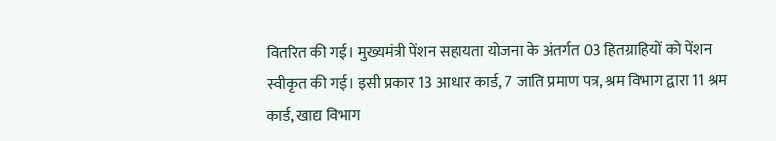वितरित की गई। मुख्यमंत्री पेंशन सहायता योजना के अंतर्गत 03 हितग्राहियों को पेंशन स्वीकृत की गई। इसी प्रकार 13 आधार कार्ड, 7 जाति प्रमाण पत्र, श्रम विभाग द्वारा 11 श्रम कार्ड, खाद्य विभाग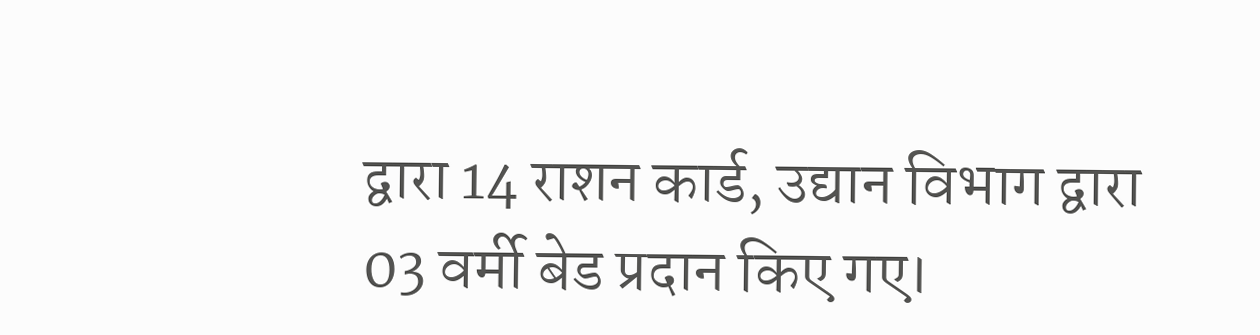द्वारा 14 राशन कार्ड, उद्यान विभाग द्वारा 03 वर्मी बेड प्रदान किए गए।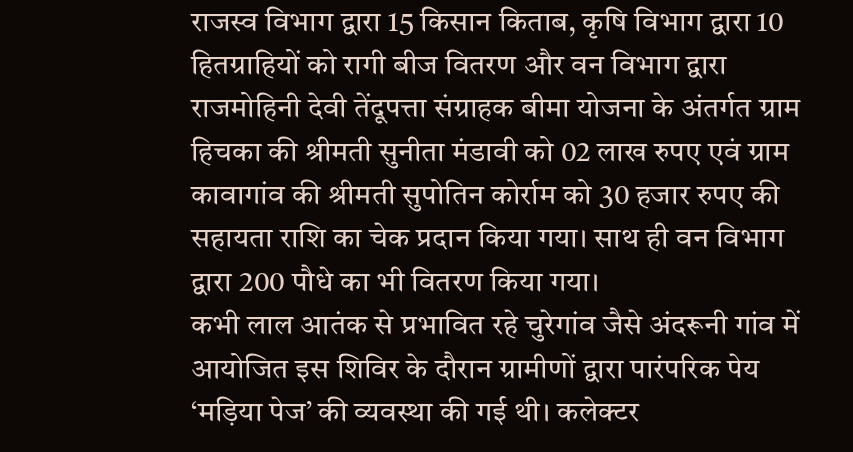राजस्व विभाग द्वारा 15 किसान किताब, कृषि विभाग द्वारा 10 हितग्राहियों को रागी बीज वितरण और वन विभाग द्वारा राजमोहिनी देवी तेंदूपत्ता संग्राहक बीमा योजना के अंतर्गत ग्राम हिचका की श्रीमती सुनीता मंडावी को 02 लाख रुपए एवं ग्राम कावागांव की श्रीमती सुपोतिन कोर्राम को 30 हजार रुपए की सहायता राशि का चेक प्रदान किया गया। साथ ही वन विभाग द्वारा 200 पौधे का भी वितरण किया गया।
कभी लाल आतंक से प्रभावित रहे चुरेगांव जैसे अंदरूनी गांव में आयोजित इस शिविर के दौरान ग्रामीणों द्वारा पारंपरिक पेय ‘मड़िया पेज’ की व्यवस्था की गई थी। कलेक्टर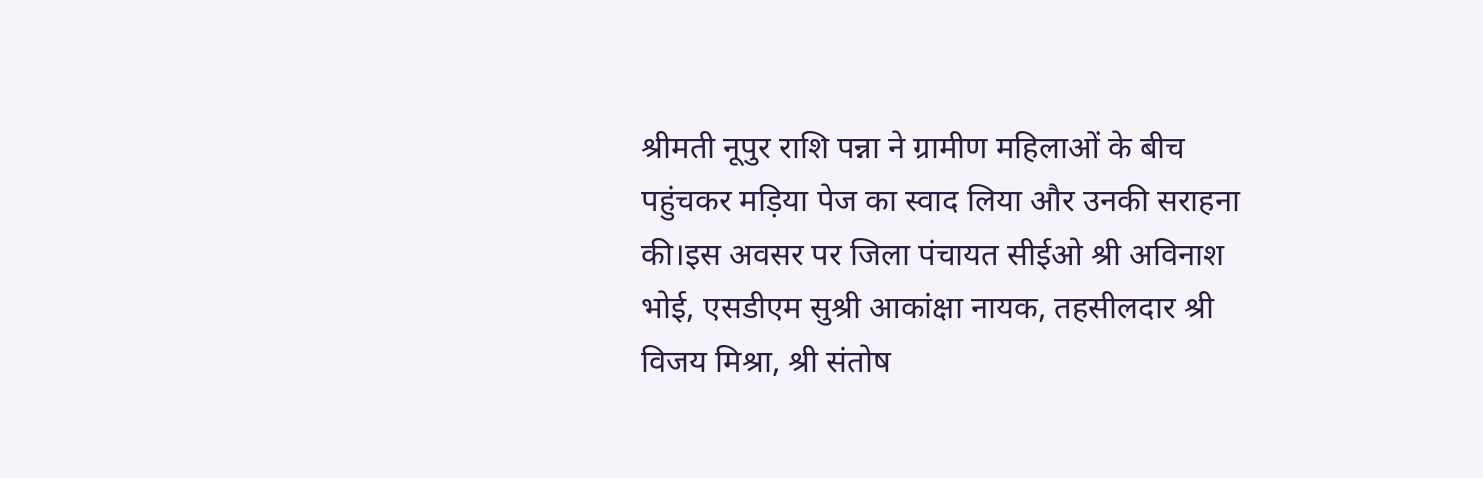श्रीमती नूपुर राशि पन्ना ने ग्रामीण महिलाओं के बीच पहुंचकर मड़िया पेज का स्वाद लिया और उनकी सराहना की।इस अवसर पर जिला पंचायत सीईओ श्री अविनाश भोई, एसडीएम सुश्री आकांक्षा नायक, तहसीलदार श्री विजय मिश्रा, श्री संतोष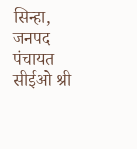सिन्हा, जनपद पंचायत सीईओ श्री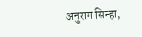अनुराग सिन्हा,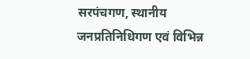सरपंचगण, स्थानीय जनप्रतिनिधिगण एवं विभिन्न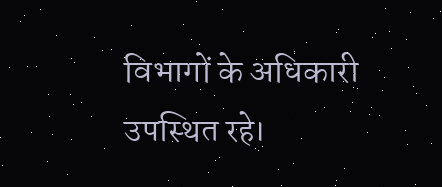विभागों के अधिकारी उपस्थित रहे।